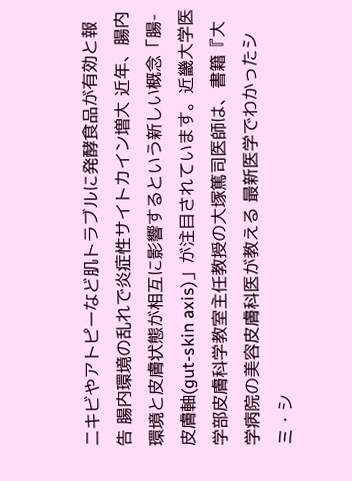ニキビやアトピーなど肌トラブルに発酵食品が有効と報告 腸内環境の乱れで炎症性サイトカイン増大 近年、腸内環境と皮膚状態が相互に影響するという新しい概念「腸-皮膚軸(gut-skin axis)」が注目されています。近畿大学医学部皮膚科学教室主任教授の大塚篤司医師は、書籍『大学病院の美容皮膚科医が教える 最新医学でわかったシミ・シ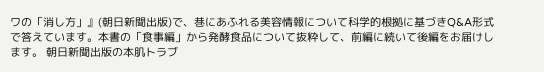ワの「消し方」』(朝日新聞出版)で、巷にあふれる美容情報について科学的根拠に基づきQ&A形式で答えています。本書の「食事編」から発酵食品について抜粋して、前編に続いて後編をお届けします。 朝日新聞出版の本肌トラブ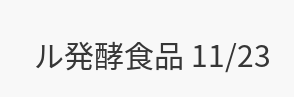ル発酵食品 11/23